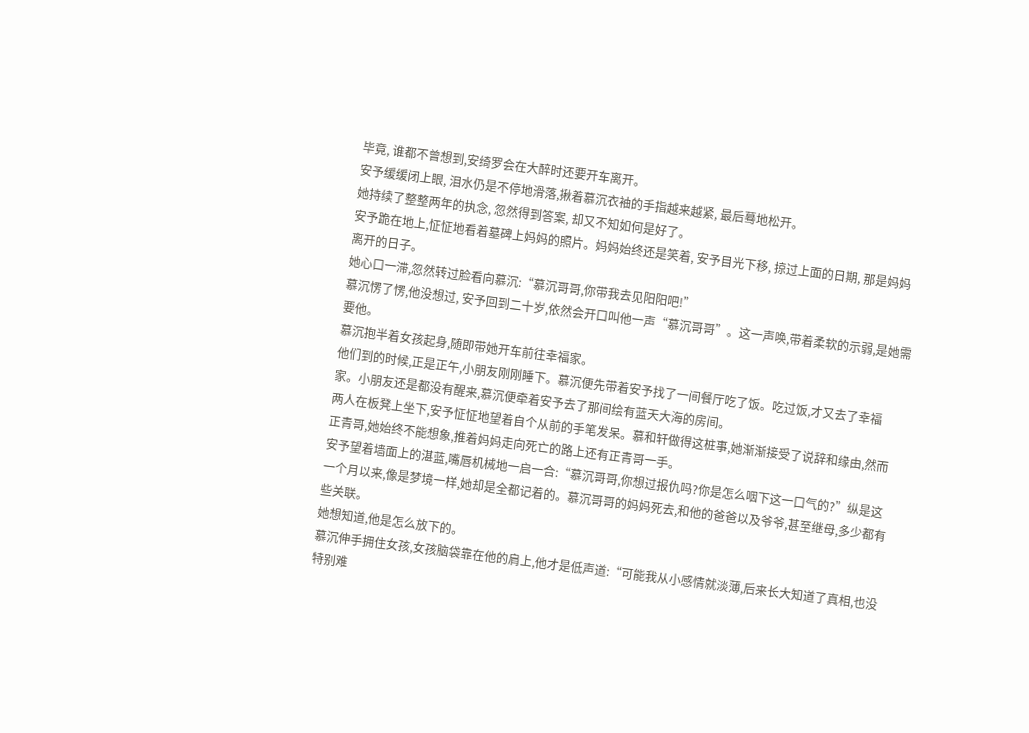毕竟, 谁都不曾想到,安绮罗会在大醉时还要开车离开。
安予缓缓闭上眼, 泪水仍是不停地滑落,揪着慕沉衣袖的手指越来越紧, 最后蓦地松开。
她持续了整整两年的执念, 忽然得到答案, 却又不知如何是好了。
安予跪在地上,怔怔地看着墓碑上妈妈的照片。妈妈始终还是笑着, 安予目光下移, 掠过上面的日期, 那是妈妈离开的日子。
她心口一滞,忽然转过脸看向慕沉:“慕沉哥哥,你带我去见阳阳吧!”
慕沉愣了愣,他没想过, 安予回到二十岁,依然会开口叫他一声“慕沉哥哥”。这一声唤,带着柔软的示弱,是她需要他。
慕沉抱半着女孩起身,随即带她开车前往幸福家。
他们到的时候,正是正午,小朋友刚刚睡下。慕沉便先带着安予找了一间餐厅吃了饭。吃过饭,才又去了幸福家。小朋友还是都没有醒来,慕沉便牵着安予去了那间绘有蓝天大海的房间。
两人在板凳上坐下,安予怔怔地望着自个从前的手笔发呆。慕和轩做得这桩事,她渐渐接受了说辞和缘由,然而正青哥,她始终不能想象,推着妈妈走向死亡的路上还有正青哥一手。
安予望着墙面上的湛蓝,嘴唇机械地一启一合:“慕沉哥哥,你想过报仇吗?你是怎么咽下这一口气的?”纵是这一个月以来,像是梦境一样,她却是全都记着的。慕沉哥哥的妈妈死去,和他的爸爸以及爷爷,甚至继母,多少都有些关联。
她想知道,他是怎么放下的。
慕沉伸手拥住女孩,女孩脑袋靠在他的肩上,他才是低声道:“可能我从小感情就淡薄,后来长大知道了真相,也没特别难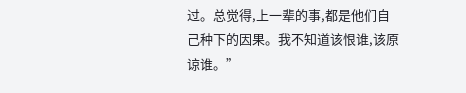过。总觉得,上一辈的事,都是他们自己种下的因果。我不知道该恨谁,该原谅谁。”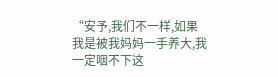“安予,我们不一样,如果我是被我妈妈一手养大,我一定咽不下这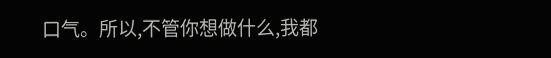口气。所以,不管你想做什么,我都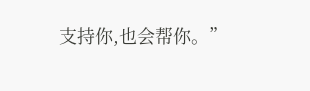支持你,也会帮你。”